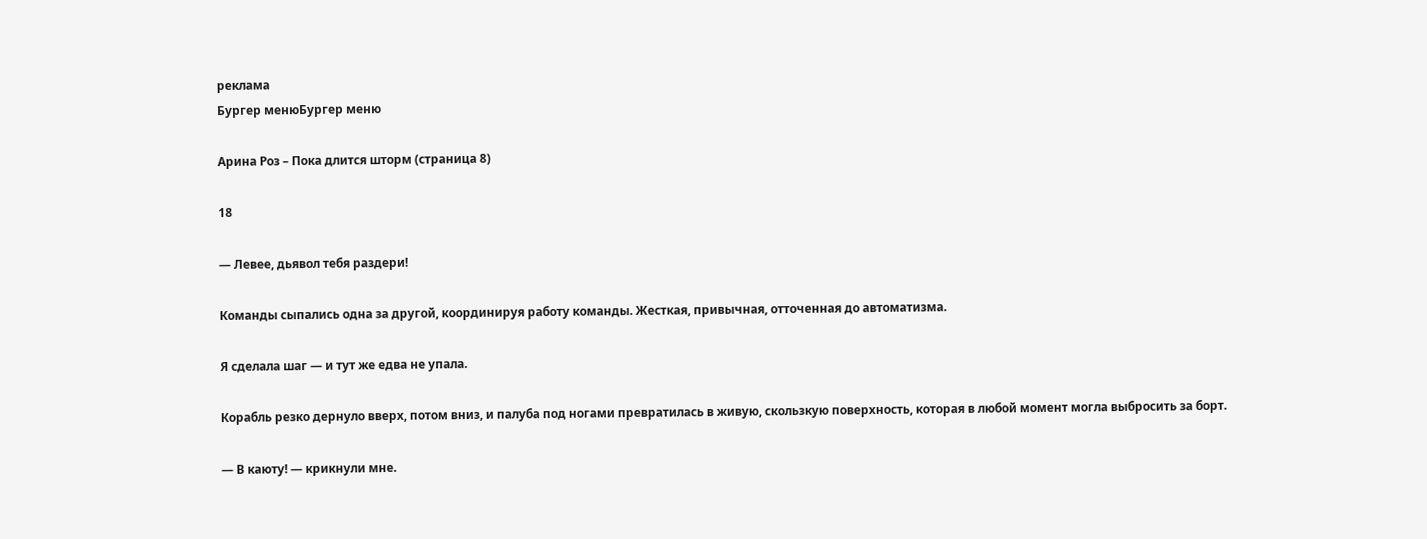реклама
Бургер менюБургер меню

Арина Роз – Пока длится шторм (страница 8)

18

— Левее, дьявол тебя раздери!

Команды сыпались одна за другой, координируя работу команды. Жесткая, привычная, отточенная до автоматизма.

Я сделала шаг — и тут же едва не упала.

Корабль резко дернуло вверх, потом вниз, и палуба под ногами превратилась в живую, скользкую поверхность, которая в любой момент могла выбросить за борт.

— В каюту! — крикнули мне.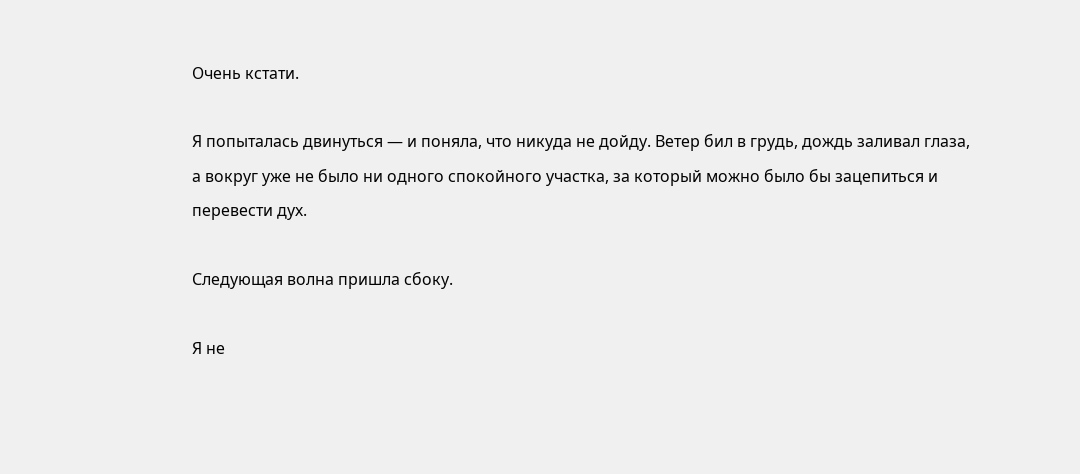Очень кстати.

Я попыталась двинуться — и поняла, что никуда не дойду. Ветер бил в грудь, дождь заливал глаза, а вокруг уже не было ни одного спокойного участка, за который можно было бы зацепиться и перевести дух.

Следующая волна пришла сбоку.

Я не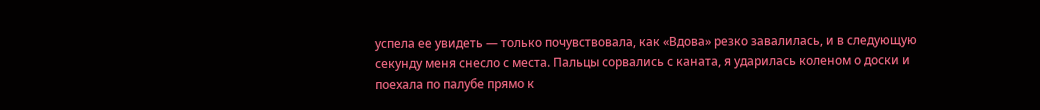успела ее увидеть — только почувствовала, как «Вдова» резко завалилась, и в следующую секунду меня снесло с места. Пальцы сорвались с каната, я ударилась коленом о доски и поехала по палубе прямо к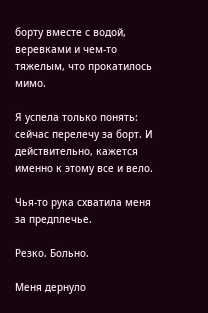борту вместе с водой, веревками и чем-то тяжелым, что прокатилось мимо.

Я успела только понять: сейчас перелечу за борт. И действительно, кажется именно к этому все и вело.

Чья-то рука схватила меня за предплечье.

Резко. Больно.

Меня дернуло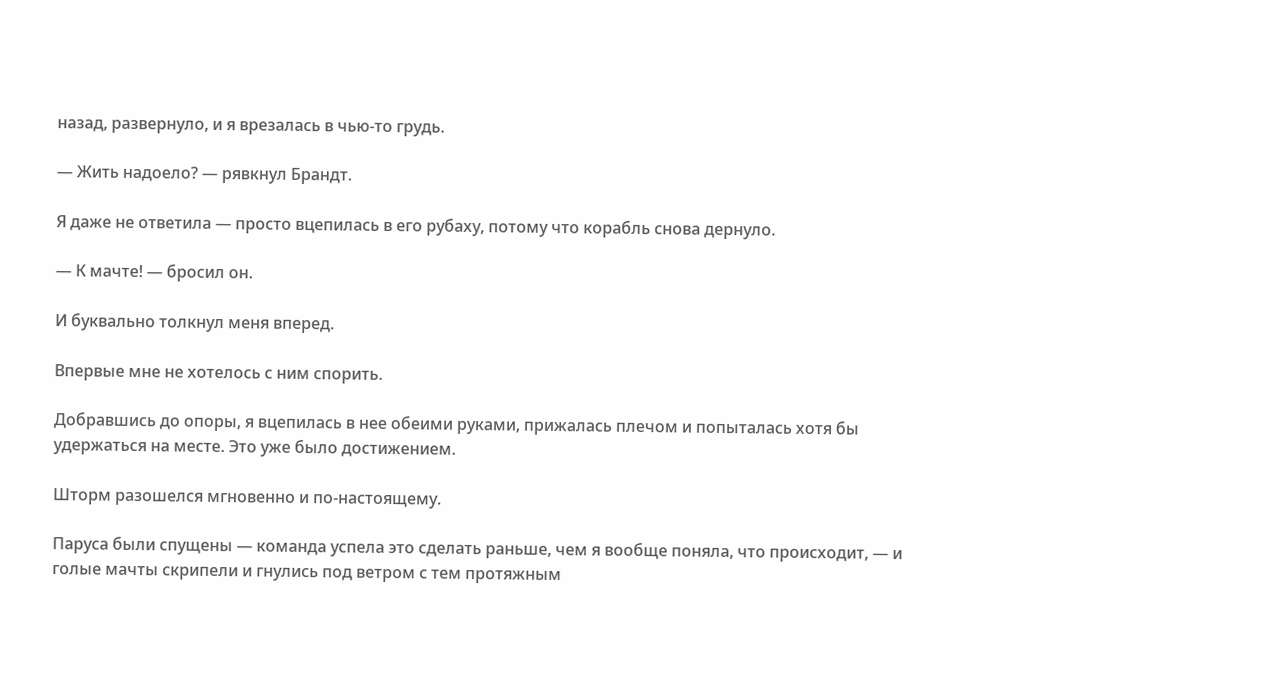назад, развернуло, и я врезалась в чью-то грудь.

— Жить надоело? — рявкнул Брандт.

Я даже не ответила — просто вцепилась в его рубаху, потому что корабль снова дернуло.

— К мачте! — бросил он.

И буквально толкнул меня вперед.

Впервые мне не хотелось с ним спорить.

Добравшись до опоры, я вцепилась в нее обеими руками, прижалась плечом и попыталась хотя бы удержаться на месте. Это уже было достижением.

Шторм разошелся мгновенно и по-настоящему.

Паруса были спущены — команда успела это сделать раньше, чем я вообще поняла, что происходит, — и голые мачты скрипели и гнулись под ветром с тем протяжным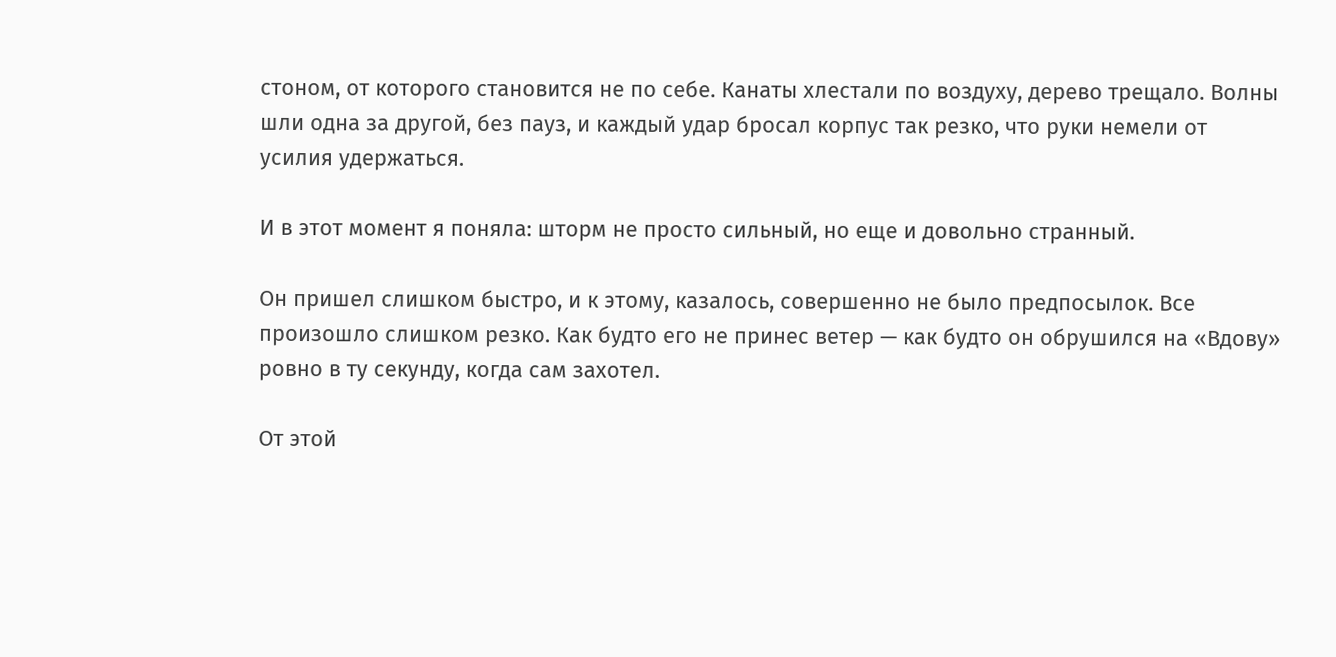стоном, от которого становится не по себе. Канаты хлестали по воздуху, дерево трещало. Волны шли одна за другой, без пауз, и каждый удар бросал корпус так резко, что руки немели от усилия удержаться.

И в этот момент я поняла: шторм не просто сильный, но еще и довольно странный.

Он пришел слишком быстро, и к этому, казалось, совершенно не было предпосылок. Все произошло слишком резко. Как будто его не принес ветер — как будто он обрушился на «Вдову» ровно в ту секунду, когда сам захотел.

От этой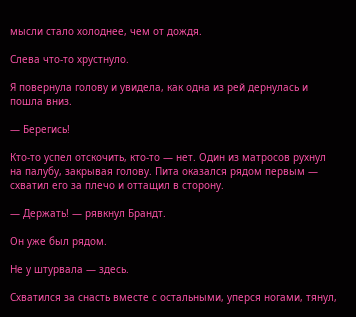мысли стало холоднее, чем от дождя.

Слева что-то хрустнуло.

Я повернула голову и увидела, как одна из рей дернулась и пошла вниз.

— Берегись!

Кто-то успел отскочить, кто-то — нет. Один из матросов рухнул на палубу, закрывая голову. Пита оказался рядом первым — схватил его за плечо и оттащил в сторону.

— Держать! — рявкнул Брандт.

Он уже был рядом.

Не у штурвала — здесь.

Схватился за снасть вместе с остальными, уперся ногами, тянул,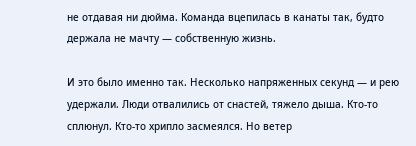не отдавая ни дюйма. Команда вцепилась в канаты так, будто держала не мачту — собственную жизнь.

И это было именно так. Несколько напряженных секунд — и рею удержали. Люди отвалились от снастей, тяжело дыша. Кто-то сплюнул. Кто-то хрипло засмеялся. Но ветер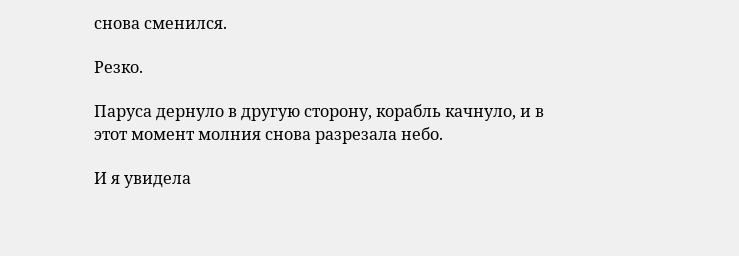снова сменился.

Резко.

Паруса дернуло в другую сторону, корабль качнуло, и в этот момент молния снова разрезала небо.

И я увидела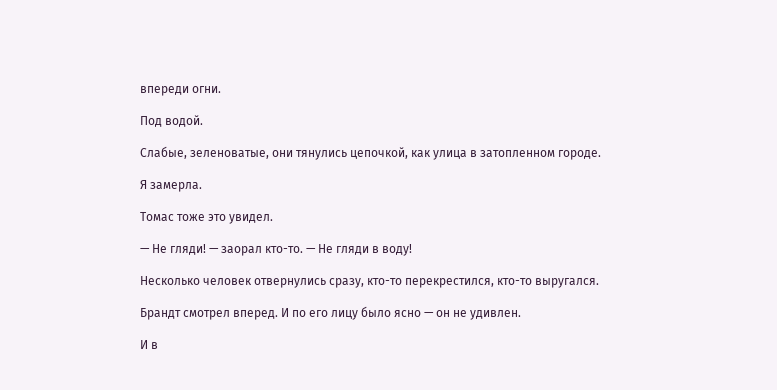впереди огни.

Под водой.

Слабые, зеленоватые, они тянулись цепочкой, как улица в затопленном городе.

Я замерла.

Томас тоже это увидел.

— Не гляди! — заорал кто-то. — Не гляди в воду!

Несколько человек отвернулись сразу, кто-то перекрестился, кто-то выругался.

Брандт смотрел вперед. И по его лицу было ясно — он не удивлен.

И в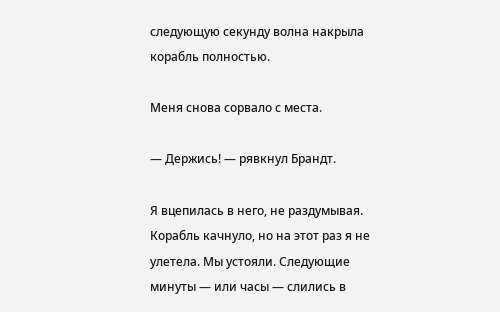следующую секунду волна накрыла корабль полностью.

Меня снова сорвало с места.

— Держись! — рявкнул Брандт.

Я вцепилась в него, не раздумывая. Корабль качнуло, но на этот раз я не улетела. Мы устояли. Следующие минуты — или часы — слились в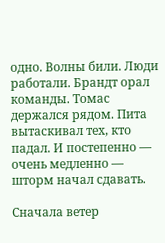одно. Волны били. Люди работали. Брандт орал команды. Томас держался рядом. Пита вытаскивал тех, кто падал. И постепенно — очень медленно — шторм начал сдавать.

Сначала ветер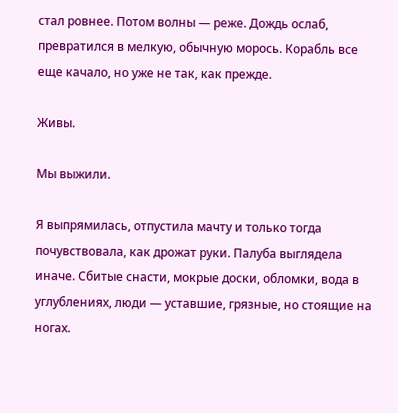стал ровнее. Потом волны — реже. Дождь ослаб, превратился в мелкую, обычную морось. Корабль все еще качало, но уже не так, как прежде.

Живы.

Мы выжили.

Я выпрямилась, отпустила мачту и только тогда почувствовала, как дрожат руки. Палуба выглядела иначе. Сбитые снасти, мокрые доски, обломки, вода в углублениях, люди — уставшие, грязные, но стоящие на ногах.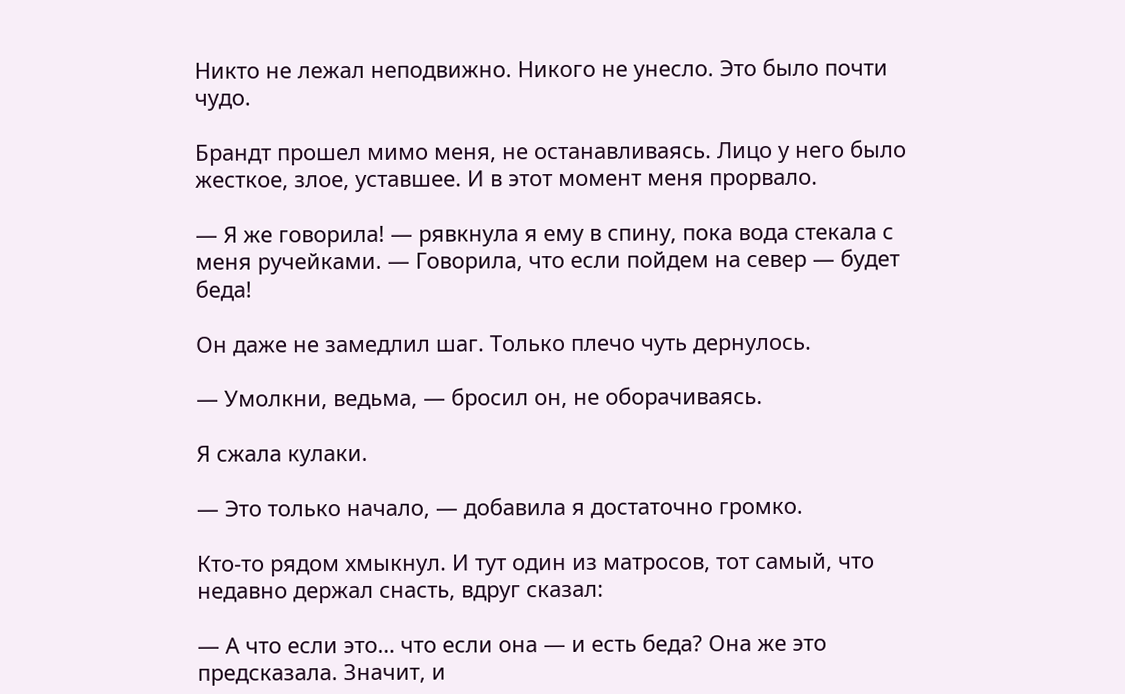Никто не лежал неподвижно. Никого не унесло. Это было почти чудо.

Брандт прошел мимо меня, не останавливаясь. Лицо у него было жесткое, злое, уставшее. И в этот момент меня прорвало.

— Я же говорила! — рявкнула я ему в спину, пока вода стекала с меня ручейками. — Говорила, что если пойдем на север — будет беда!

Он даже не замедлил шаг. Только плечо чуть дернулось.

— Умолкни, ведьма, — бросил он, не оборачиваясь.

Я сжала кулаки.

— Это только начало, — добавила я достаточно громко.

Кто-то рядом хмыкнул. И тут один из матросов, тот самый, что недавно держал снасть, вдруг сказал:

— А что если это… что если она — и есть беда? Она же это предсказала. Значит, и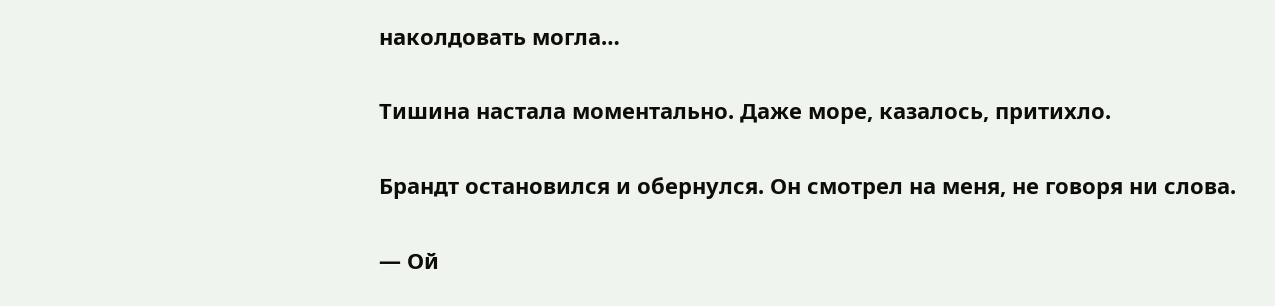наколдовать могла…

Тишина настала моментально. Даже море, казалось, притихло.

Брандт остановился и обернулся. Он смотрел на меня, не говоря ни слова.

— Ой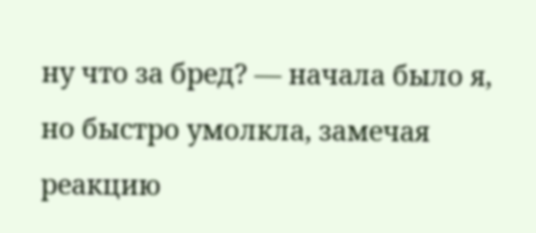ну что за бред? — начала было я, но быстро умолкла, замечая реакцию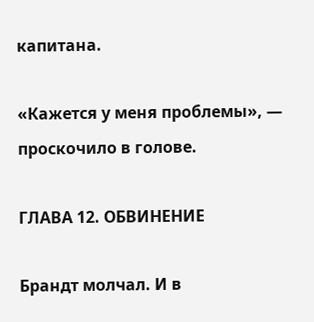капитана.

«Кажется у меня проблемы», — проскочило в голове.

ГЛАВА 12. ОБВИНЕНИЕ

Брандт молчал. И в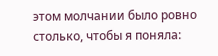этом молчании было ровно столько, чтобы я поняла: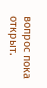вопрос пока открыт.